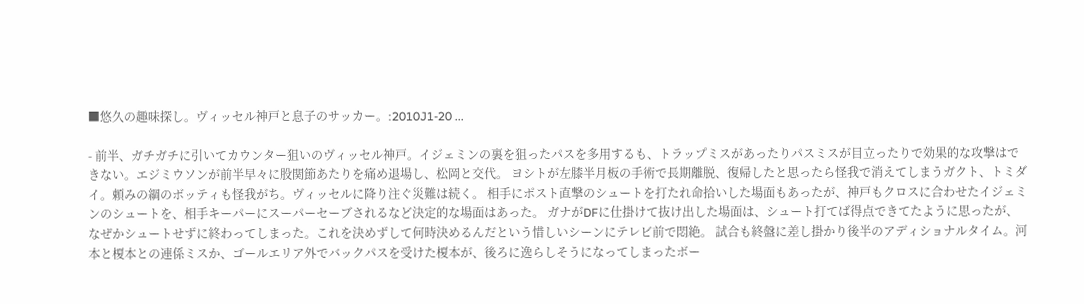■悠久の趣味探し。ヴィッセル神戸と息子のサッカー。:2010J1-20 ...

- 前半、ガチガチに引いてカウンター狙いのヴィッセル神戸。イジェミンの裏を狙ったパスを多用するも、トラップミスがあったりパスミスが目立ったりで効果的な攻撃はできない。エジミウソンが前半早々に股関節あたりを痛め退場し、松岡と交代。 ヨシトが左膝半月板の手術で長期離脱、復帰したと思ったら怪我で消えてしまうガクト、トミダイ。頼みの綱のボッティも怪我がち。ヴィッセルに降り注ぐ災難は続く。 相手にポスト直撃のシュートを打たれ命拾いした場面もあったが、神戸もクロスに合わせたイジェミンのシュートを、相手キーパーにスーパーセーブされるなど決定的な場面はあった。 ガナがDFに仕掛けて抜け出した場面は、シュート打てば得点できてたように思ったが、なぜかシュートせずに終わってしまった。これを決めずして何時決めるんだという惜しいシーンにテレビ前で悶絶。 試合も終盤に差し掛かり後半のアディショナルタイム。河本と榎本との連係ミスか、ゴールエリア外でバックパスを受けた榎本が、後ろに逸らしそうになってしまったボー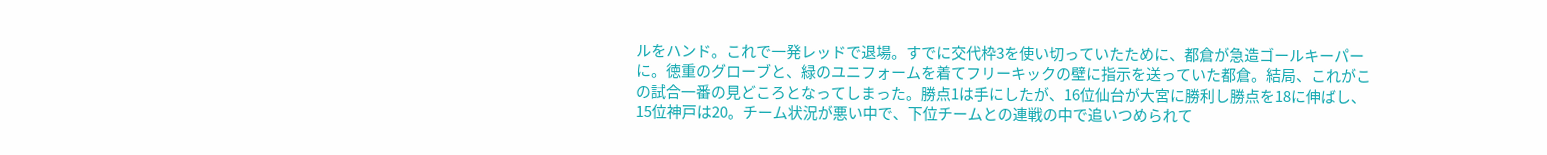ルをハンド。これで一発レッドで退場。すでに交代枠3を使い切っていたために、都倉が急造ゴールキーパーに。徳重のグローブと、緑のユニフォームを着てフリーキックの壁に指示を送っていた都倉。結局、これがこの試合一番の見どころとなってしまった。勝点1は手にしたが、16位仙台が大宮に勝利し勝点を18に伸ばし、15位神戸は20。チーム状況が悪い中で、下位チームとの連戦の中で追いつめられて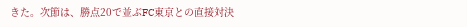きた。次節は、勝点20で並ぶFC東京との直接対決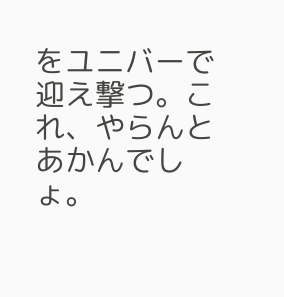をユニバーで迎え撃つ。これ、やらんとあかんでしょ。